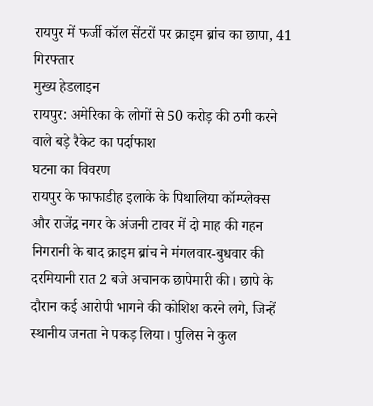रायपुर में फर्जी कॉल सेंटरों पर क्राइम ब्रांच का छापा, 41 गिरफ्तार
मुख्य हेडलाइन
रायपुर: अमेरिका के लोगों से 50 करोड़ की ठगी करने वाले बड़े रैकेट का पर्दाफाश
घटना का विवरण
रायपुर के फाफाडीह इलाके के पिथालिया कॉम्प्लेक्स और राजेंद्र नगर के अंजनी टावर में दो माह की गहन निगरानी के बाद क्राइम ब्रांच ने मंगलवार-बुधवार की दरमियानी रात 2 बजे अचानक छापेमारी की। छापे के दौरान कई आरोपी भागने की कोशिश करने लगे, जिन्हें स्थानीय जनता ने पकड़ लिया। पुलिस ने कुल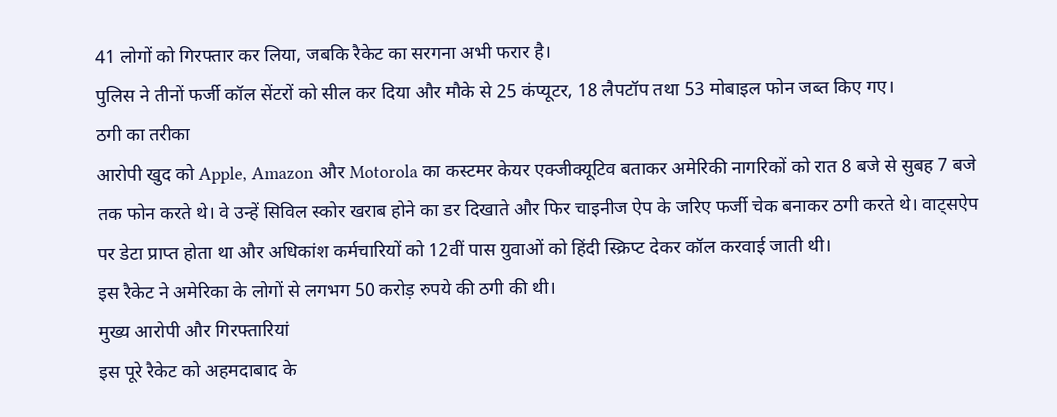41 लोगों को गिरफ्तार कर लिया, जबकि रैकेट का सरगना अभी फरार है।
पुलिस ने तीनों फर्जी कॉल सेंटरों को सील कर दिया और मौके से 25 कंप्यूटर, 18 लैपटॉप तथा 53 मोबाइल फोन जब्त किए गए।
ठगी का तरीका
आरोपी खुद को Apple, Amazon और Motorola का कस्टमर केयर एक्जीक्यूटिव बताकर अमेरिकी नागरिकों को रात 8 बजे से सुबह 7 बजे तक फोन करते थे। वे उन्हें सिविल स्कोर खराब होने का डर दिखाते और फिर चाइनीज ऐप के जरिए फर्जी चेक बनाकर ठगी करते थे। वाट्सऐप पर डेटा प्राप्त होता था और अधिकांश कर्मचारियों को 12वीं पास युवाओं को हिंदी स्क्रिप्ट देकर कॉल करवाई जाती थी।
इस रैकेट ने अमेरिका के लोगों से लगभग 50 करोड़ रुपये की ठगी की थी।
मुख्य आरोपी और गिरफ्तारियां
इस पूरे रैकेट को अहमदाबाद के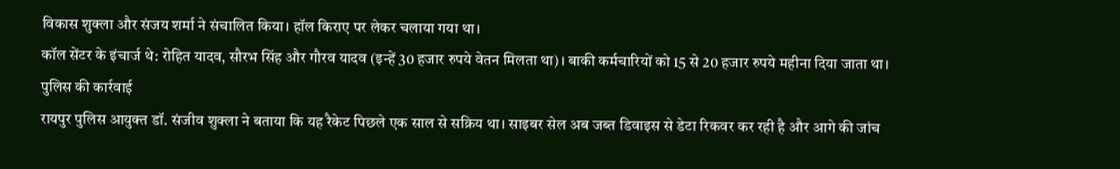विकास शुक्ला और संजय शर्मा ने संचालित किया। हॉल किराए पर लेकर चलाया गया था।
कॉल सेंटर के इंचार्ज थे: रोहित यादव, सौरभ सिंह और गौरव यादव (इन्हें 30 हजार रुपये वेतन मिलता था)। बाकी कर्मचारियों को 15 से 20 हजार रुपये महीना दिया जाता था।
पुलिस की कार्रवाई
रायपुर पुलिस आयुक्त डॉ. संजीव शुक्ला ने बताया कि यह रैकेट पिछले एक साल से सक्रिय था। साइबर सेल अब जब्त डिवाइस से डेटा रिकवर कर रही है और आगे की जांच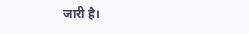जारी है।